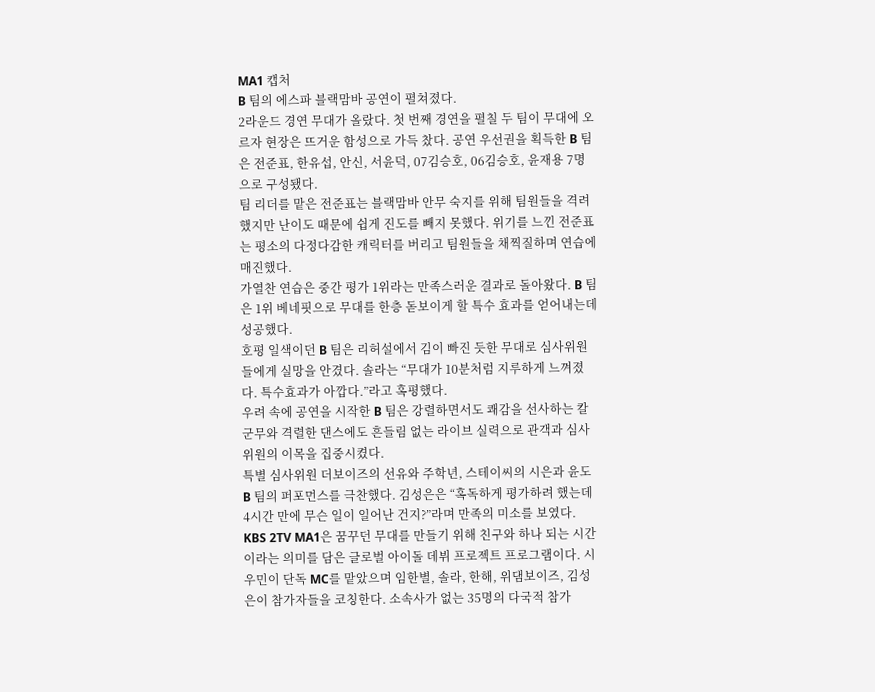MA1 캡처
B 팀의 에스파 블랙맘바 공연이 펼쳐졌다.
2라운드 경연 무대가 올랐다. 첫 번째 경연을 펼칠 두 팀이 무대에 오르자 현장은 뜨거운 함성으로 가득 찼다. 공연 우선권을 획득한 B 팀은 전준표, 한유섭, 안신, 서윤덕, 07김승호, 06김승호, 윤재용 7명으로 구성됐다.
팀 리더를 맡은 전준표는 블랙맘바 안무 숙지를 위해 팀원들을 격려했지만 난이도 때문에 쉽게 진도를 빼지 못했다. 위기를 느낀 전준표는 평소의 다정다감한 캐릭터를 버리고 팀원들을 채찍질하며 연습에 매진했다.
가열찬 연습은 중간 평가 1위라는 만족스러운 결과로 돌아왔다. B 팀은 1위 베네핏으로 무대를 한층 돋보이게 할 특수 효과를 얻어내는데 성공했다.
호평 일색이던 B 팀은 리허설에서 김이 빠진 듯한 무대로 심사위원들에게 실망을 안겼다. 솔라는 “무대가 10분처럼 지루하게 느껴졌다. 특수효과가 아깝다.”라고 혹평했다.
우려 속에 공연을 시작한 B 팀은 강렬하면서도 쾌감을 선사하는 칼군무와 격렬한 댄스에도 흔들림 없는 라이브 실력으로 관객과 심사위원의 이목을 집중시켰다.
특별 심사위원 더보이즈의 선유와 주학년, 스테이씨의 시은과 윤도 B 팀의 퍼포먼스를 극찬했다. 김성은은 “혹독하게 평가하려 했는데 4시간 만에 무슨 일이 일어난 건지?”라며 만족의 미소를 보였다.
KBS 2TV MA1은 꿈꾸던 무대를 만들기 위해 친구와 하나 되는 시간이라는 의미를 담은 글로벌 아이돌 데뷔 프로젝트 프로그램이다. 시우민이 단독 MC를 맡았으며 임한별, 솔라, 한해, 위댐보이즈, 김성은이 참가자들을 코칭한다. 소속사가 없는 35명의 다국적 참가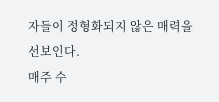자들이 정형화되지 않은 매력을 선보인다.
매주 수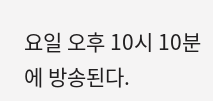요일 오후 10시 10분에 방송된다.